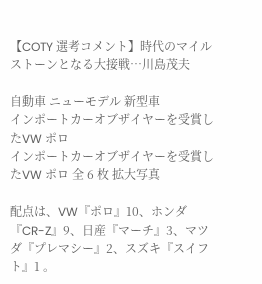【COTY 選考コメント】時代のマイルストーンとなる大接戦…川島茂夫

自動車 ニューモデル 新型車
インポートカーオブザイヤーを受賞したVW ポロ
インポートカーオブザイヤーを受賞したVW ポロ 全 6 枚 拡大写真

配点は、VW『ポロ』10、ホンダ『CR-Z』9、日産『マーチ』3、マツダ『プレマシー』2、スズキ『スイフト』1 。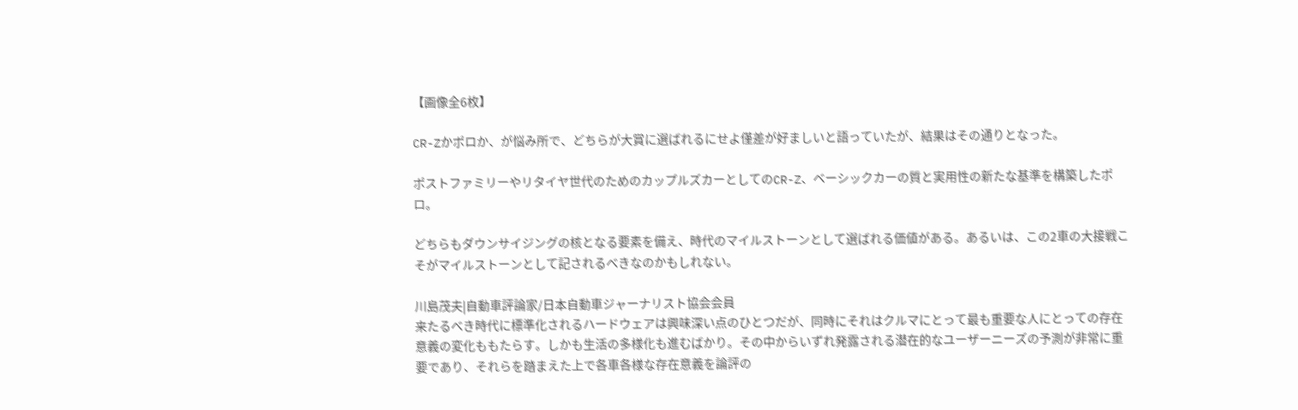【画像全6枚】

CR-Zかポロか、が悩み所で、どちらが大賞に選ばれるにせよ僅差が好ましいと語っていたが、結果はその通りとなった。

ポストファミリーやリタイヤ世代のためのカップルズカーとしてのCR-Z、ベーシックカーの質と実用性の新たな基準を構築したポロ。

どちらもダウンサイジングの核となる要素を備え、時代のマイルストーンとして選ばれる価値がある。あるいは、この2車の大接戦こそがマイルストーンとして記されるべきなのかもしれない。

川島茂夫|自動車評論家/日本自動車ジャーナリスト協会会員
来たるべき時代に標準化されるハードウェアは興味深い点のひとつだが、同時にそれはクルマにとって最も重要な人にとっての存在意義の変化ももたらす。しかも生活の多様化も進むばかり。その中からいずれ発露される潜在的なユーザーニーズの予測が非常に重要であり、それらを踏まえた上で各車各様な存在意義を論評の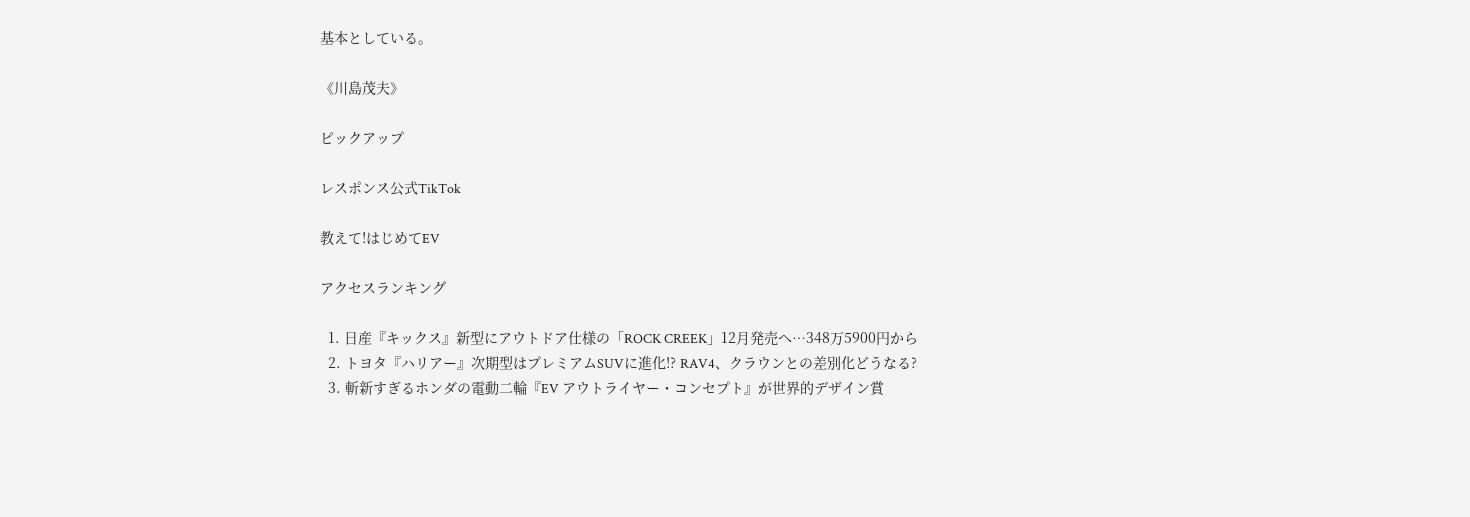基本としている。

《川島茂夫》

ピックアップ

レスポンス公式TikTok

教えて!はじめてEV

アクセスランキング

  1. 日産『キックス』新型にアウトドア仕様の「ROCK CREEK」12月発売へ…348万5900円から
  2. トヨタ『ハリアー』次期型はプレミアムSUVに進化!? RAV4、クラウンとの差別化どうなる?
  3. 斬新すぎるホンダの電動二輪『EV アウトライヤー・コンセプト』が世界的デザイン賞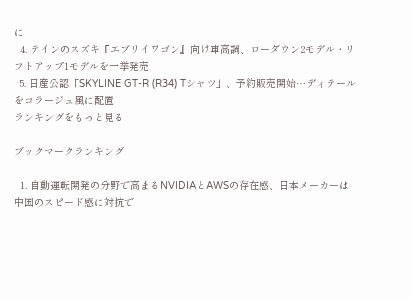に
  4. テインのスズキ『エブリイワゴン』向け車高調、ローダウン2モデル・リフトアップ1モデルを一挙発売
  5. 日産公認「SKYLINE GT-R (R34) Tシャツ」、予約販売開始…ディテールをコラージュ風に配置
ランキングをもっと見る

ブックマークランキング

  1. 自動運転開発の分野で高まるNVIDIAとAWSの存在感、日本メーカーは中国のスピード感に対抗で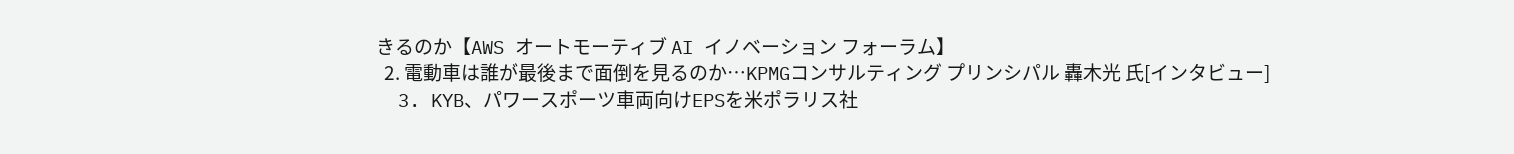きるのか【AWS オートモーティブ AI イノベーション フォーラム】
  2. 電動車は誰が最後まで面倒を見るのか…KPMGコンサルティング プリンシパル 轟木光 氏[インタビュー]
  3. KYB、パワースポーツ車両向けEPSを米ポラリス社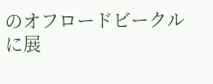のオフロードビークルに展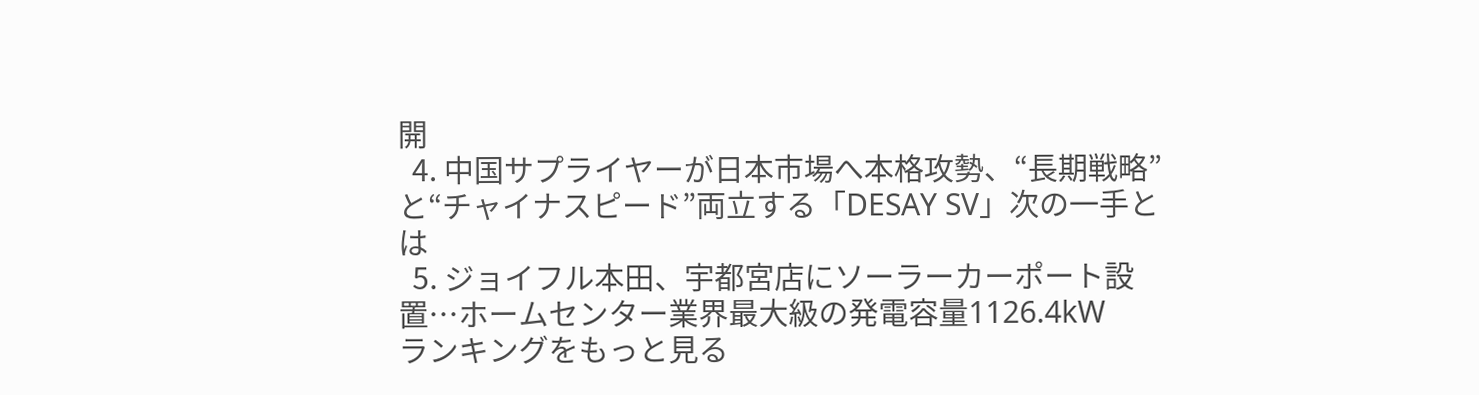開
  4. 中国サプライヤーが日本市場へ本格攻勢、“長期戦略”と“チャイナスピード”両立する「DESAY SV」次の一手とは
  5. ジョイフル本田、宇都宮店にソーラーカーポート設置…ホームセンター業界最大級の発電容量1126.4kW
ランキングをもっと見る